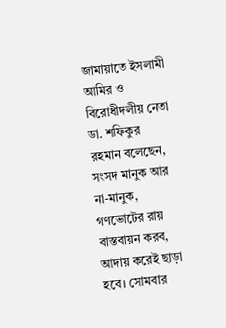জামায়াতে ইসলামী আমির ও বিরোধীদলীয় নেতা ডা. শফিকুর রহমান বলেছেন, সংসদ মানুক আর না-মানুক, গণভোটের রায় বাস্তবায়ন করব, আদায় করেই ছাড়া হবে। সোমবার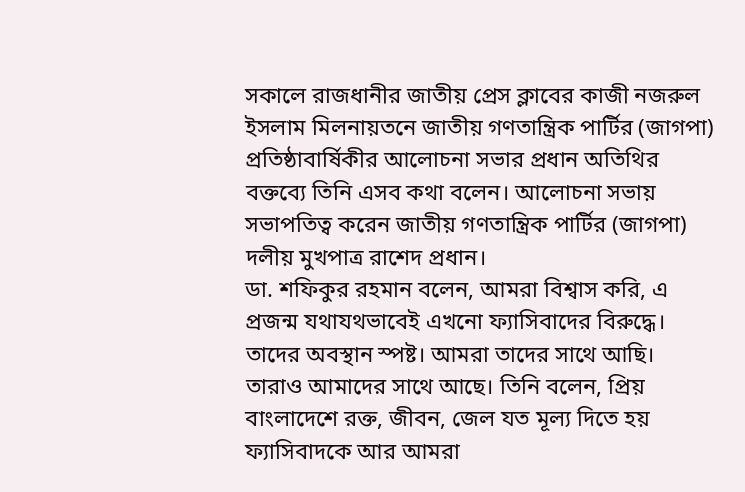সকালে রাজধানীর জাতীয় প্রেস ক্লাবের কাজী নজরুল ইসলাম মিলনায়তনে জাতীয় গণতান্ত্রিক পার্টির (জাগপা) প্রতিষ্ঠাবার্ষিকীর আলোচনা সভার প্রধান অতিথির বক্তব্যে তিনি এসব কথা বলেন। আলোচনা সভায় সভাপতিত্ব করেন জাতীয় গণতান্ত্রিক পার্টির (জাগপা) দলীয় মুখপাত্র রাশেদ প্রধান।
ডা. শফিকুর রহমান বলেন, আমরা বিশ্বাস করি, এ প্রজন্ম যথাযথভাবেই এখনো ফ্যাসিবাদের বিরুদ্ধে। তাদের অবস্থান স্পষ্ট। আমরা তাদের সাথে আছি। তারাও আমাদের সাথে আছে। তিনি বলেন, প্রিয় বাংলাদেশে রক্ত, জীবন, জেল যত মূল্য দিতে হয় ফ্যাসিবাদকে আর আমরা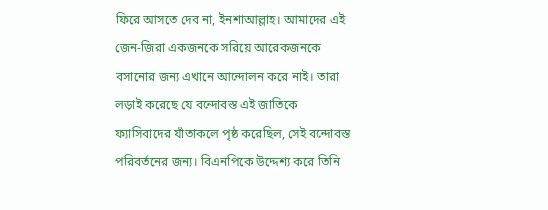ফিরে আসতে দেব না, ইনশাআল্লাহ। আমাদের এই জেন-জিরা একজনকে সরিয়ে আরেকজনকে বসানোর জন্য এখানে আন্দোলন করে নাই। তারা লড়াই করেছে যে বন্দোবস্ত এই জাতিকে ফ্যাসিবাদের যাঁতাকলে পৃষ্ঠ করেছিল, সেই বন্দোবস্ত পরিবর্তনের জন্য। বিএনপিকে উদ্দেশ্য করে তিনি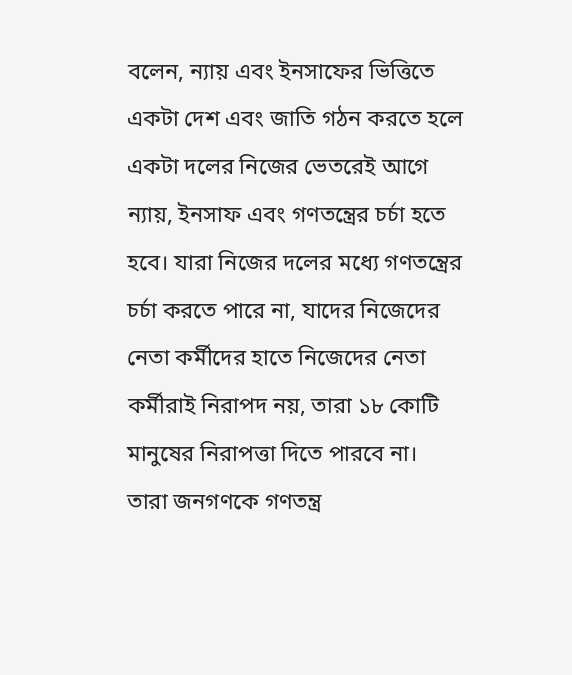বলেন, ন্যায় এবং ইনসাফের ভিত্তিতে একটা দেশ এবং জাতি গঠন করতে হলে একটা দলের নিজের ভেতরেই আগে ন্যায়, ইনসাফ এবং গণতন্ত্রের চর্চা হতে হবে। যারা নিজের দলের মধ্যে গণতন্ত্রের চর্চা করতে পারে না, যাদের নিজেদের নেতা কর্মীদের হাতে নিজেদের নেতা কর্মীরাই নিরাপদ নয়, তারা ১৮ কোটি মানুষের নিরাপত্তা দিতে পারবে না। তারা জনগণকে গণতন্ত্র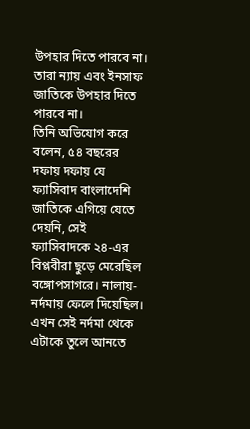উপহার দিতে পারবে না। তারা ন্যায় এবং ইনসাফ জাতিকে উপহার দিতে পারবে না।
তিনি অভিযোগ করে বলেন, ৫৪ বছরের দফায় দফায় যে ফ্যাসিবাদ বাংলাদেশি জাতিকে এগিয়ে যেতে দেয়নি, সেই ফ্যাসিবাদকে ২৪-এর বিপ্লবীরা ছুড়ে মেরেছিল বঙ্গোপসাগরে। নালায়-নর্দমায় ফেলে দিয়েছিল। এখন সেই নর্দমা থেকে এটাকে তুলে আনতে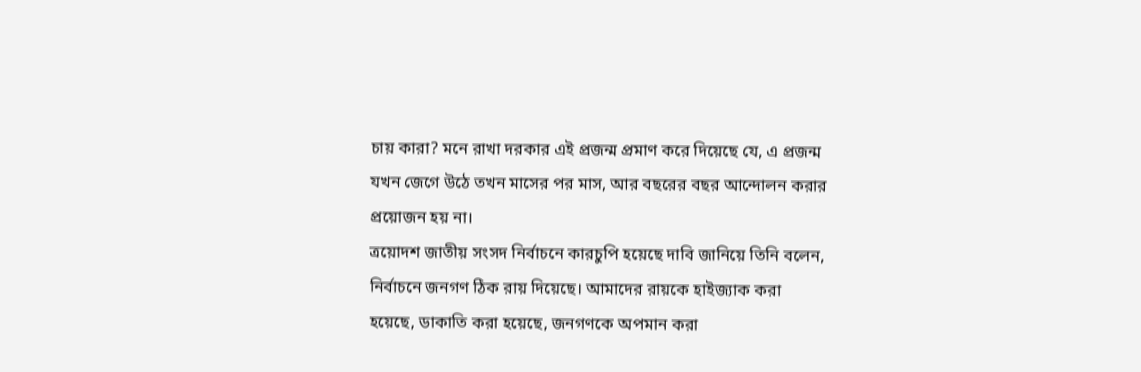চায় কারা? মনে রাখা দরকার এই প্রজন্ম প্রমাণ করে দিয়েছে যে, এ প্রজন্ম যখন জেগে উঠে তখন মাসের পর মাস, আর বছরের বছর আন্দোলন করার প্রয়োজন হয় না।
ত্রয়োদশ জাতীয় সংসদ নির্বাচনে কারচুপি হয়েছে দাবি জানিয়ে তিনি বলেন, নির্বাচনে জনগণ ঠিক রায় দিয়েছে। আমাদের রায়কে হাইজ্যাক করা হয়েছে, ডাকাতি করা হয়েছে, জনগণকে অপমান করা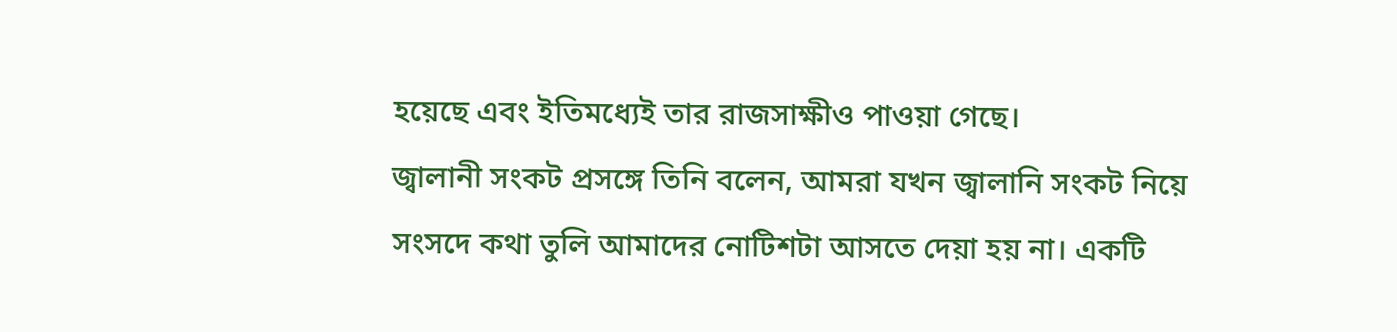হয়েছে এবং ইতিমধ্যেই তার রাজসাক্ষীও পাওয়া গেছে।
জ্বালানী সংকট প্রসঙ্গে তিনি বলেন, আমরা যখন জ্বালানি সংকট নিয়ে সংসদে কথা তুলি আমাদের নোটিশটা আসতে দেয়া হয় না। একটি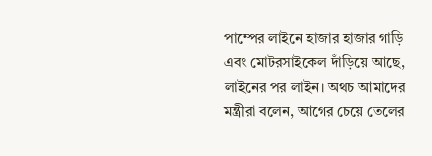পাম্পের লাইনে হাজার হাজার গাড়ি এবং মোটরসাইকেল দাঁড়িয়ে আছে, লাইনের পর লাইন। অথচ আমাদের মন্ত্রীরা বলেন, আগের চেয়ে তেলের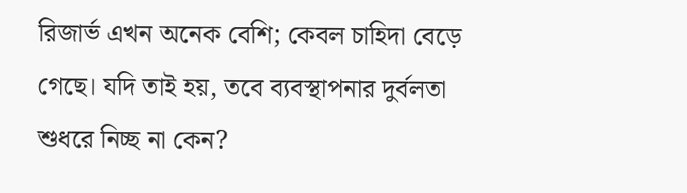রিজার্ভ এখন অনেক বেশি; কেবল চাহিদা বেড়ে গেছে। যদি তাই হয়, তবে ব্যবস্থাপনার দুর্বলতা শুধরে নিচ্ছ না কেন?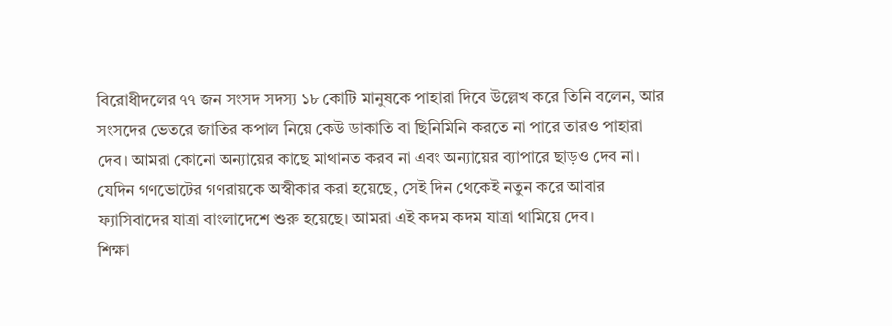বিরোধীদলের ৭৭ জন সংসদ সদস্য ১৮ কোটি মানুষকে পাহারা দিবে উল্লেখ করে তিনি বলেন, আর সংসদের ভেতরে জাতির কপাল নিয়ে কেউ ডাকাতি বা ছিনিমিনি করতে না পারে তারও পাহারা দেব। আমরা কোনো অন্যায়ের কাছে মাথানত করব না এবং অন্যায়ের ব্যাপারে ছাড়ও দেব না। যেদিন গণভোটের গণরায়কে অস্বীকার করা হয়েছে, সেই দিন থেকেই নতুন করে আবার ফ্যাসিবাদের যাত্রা বাংলাদেশে শুরু হয়েছে। আমরা এই কদম কদম যাত্রা থামিয়ে দেব।
শিক্ষা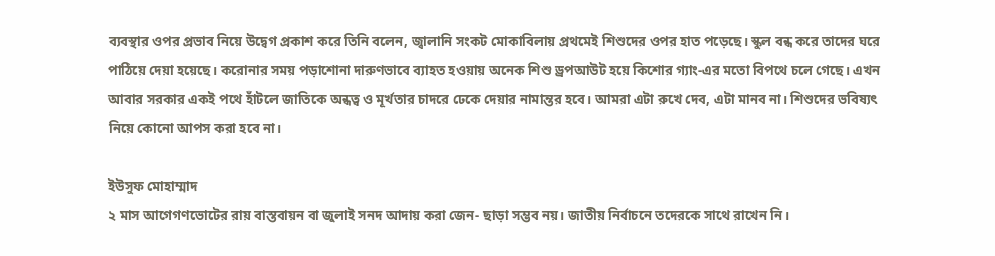ব্যবস্থার ওপর প্রভাব নিয়ে উদ্বেগ প্রকাশ করে তিনি বলেন, জ্বালানি সংকট মোকাবিলায় প্রথমেই শিশুদের ওপর হাত পড়েছে। স্কুল বন্ধ করে তাদের ঘরে পাঠিয়ে দেয়া হয়েছে। করোনার সময় পড়াশোনা দারুণভাবে ব্যাহত হওয়ায় অনেক শিশু ড্রপআউট হয়ে কিশোর গ্যাং-এর মতো বিপথে চলে গেছে। এখন আবার সরকার একই পথে হাঁটলে জাতিকে অন্ধত্ব ও মূর্খতার চাদরে ঢেকে দেয়ার নামান্তর হবে। আমরা এটা রুখে দেব, এটা মানব না। শিশুদের ভবিষ্যৎ নিয়ে কোনো আপস করা হবে না।

ইউসুফ মোহাম্মাদ
২ মাস আগেগণভোটের রায় বাস্তবায়ন বা জুলাই সনদ আদায় করা জেন- ছাড়া সম্ভব নয়। জাতীয় নির্বাচনে তদেরকে সাথে রাখেন নি।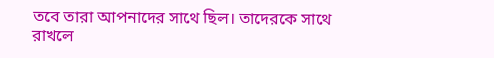তবে তারা আপনাদের সাথে ছিল। তাদেরকে সাথে রাখলে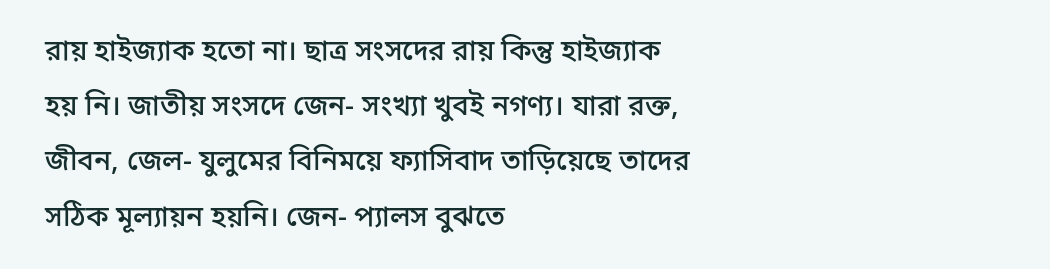রায় হাইজ্যাক হতো না। ছাত্র সংসদের রায় কিন্তু হাইজ্যাক হয় নি। জাতীয় সংসদে জেন- সংখ্যা খুবই নগণ্য। যারা রক্ত, জীবন, জেল- যুলুমের বিনিময়ে ফ্যাসিবাদ তাড়িয়েছে তাদের সঠিক মূল্যায়ন হয়নি। জেন- প্যালস বুঝতে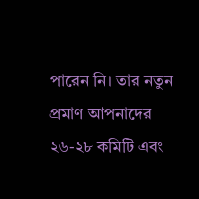পারেন নি। তার নতুন প্রমাণ আপনাদের ২৬-২৮ কমিটি এবং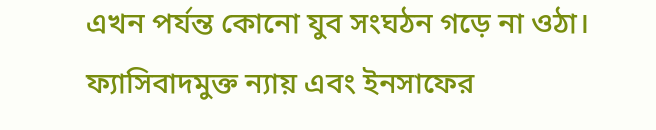এখন পর্যন্ত কোনো যুব সংঘঠন গড়ে না ওঠা। ফ্যাসিবাদমুক্ত ন্যায় এবং ইনসাফের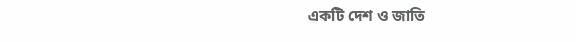একটি দেশ ও জাতি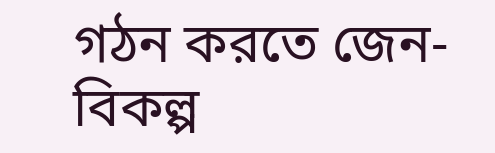গঠন করতে জেন- বিকল্প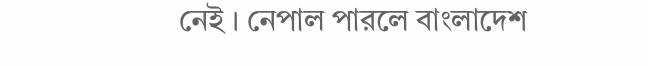নেই । নেপাল পারলে বাংলাদেশ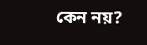কেন নয়?